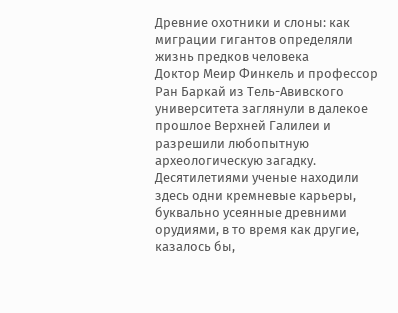Древние охотники и слоны: как миграции гигантов определяли жизнь предков человека
Доктор Меир Финкель и профессор Ран Баркай из Тель-Авивского университета заглянули в далекое прошлое Верхней Галилеи и разрешили любопытную археологическую загадку. Десятилетиями ученые находили здесь одни кремневые карьеры, буквально усеянные древними орудиями, в то время как другие, казалось бы,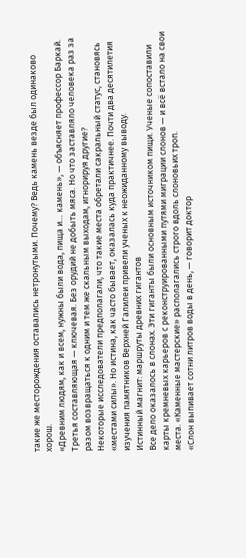такие же месторождения оставались нетронутыми. Почему? Ведь камень везде был одинаково хорош.
«Древним людям, как и всем, нужны были вода, пища и… камень», — объясняет профессор Баркай. Третья составляющая — ключевая. Без орудий не добыть мяса. Но что заставляло человека раз за разом возвращаться к одним и тем же скальным выходам, игнорируя другие?
Некоторые исследователи предполагали, что такие места обретали сакральный статус, становясь «местами силы». Но истина, как часто бывает, оказалась куда практичнее. Почти два десятилетия изучения памятников Верхней Галилеи привели ученых к неожиданному выводу.
Истинный магнит: маршруты древних гигантов
Все дело оказалось в слонах. Эти гиганты были основным источником пищи. Ученые сопоставили карты кремневых карьеров с реконструированными путями миграции слонов — и всё встало на свои места. «Каменные мастерские» располагались строго вдоль слоновьих троп.
«Слон выпивает сотни литров воды в день, — говорит доктор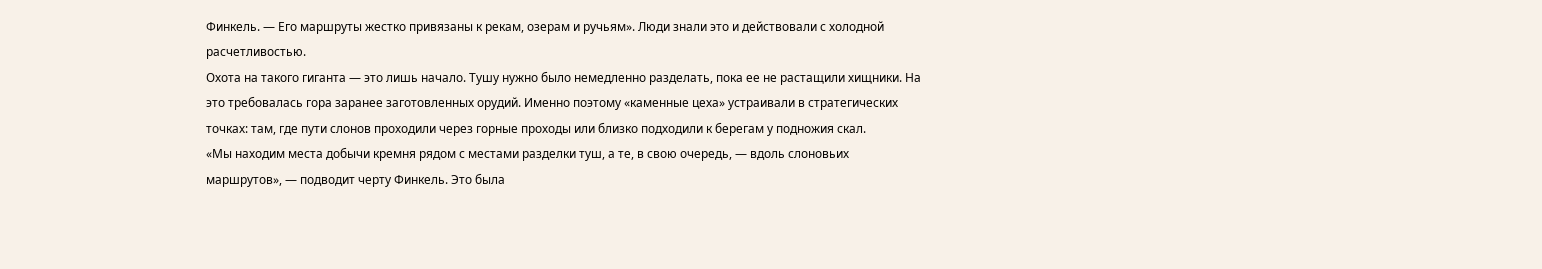Финкель. — Его маршруты жестко привязаны к рекам, озерам и ручьям». Люди знали это и действовали с холодной расчетливостью.
Охота на такого гиганта — это лишь начало. Тушу нужно было немедленно разделать, пока ее не растащили хищники. На это требовалась гора заранее заготовленных орудий. Именно поэтому «каменные цеха» устраивали в стратегических точках: там, где пути слонов проходили через горные проходы или близко подходили к берегам у подножия скал.
«Мы находим места добычи кремня рядом с местами разделки туш, а те, в свою очередь, — вдоль слоновьих маршрутов», — подводит черту Финкель. Это была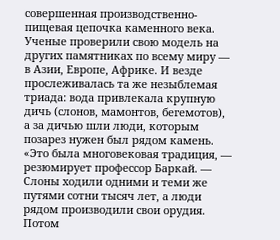совершенная производственно-пищевая цепочка каменного века.
Ученые проверили свою модель на других памятниках по всему миру — в Азии, Европе, Африке. И везде прослеживалась та же незыблемая триада: вода привлекала крупную дичь (слонов, мамонтов, бегемотов), а за дичью шли люди, которым позарез нужен был рядом камень.
«Это была многовековая традиция, — резюмирует профессор Баркай. — Слоны ходили одними и теми же путями сотни тысяч лет, а люди рядом производили свои орудия. Потом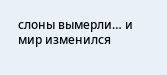слоны вымерли… и мир изменился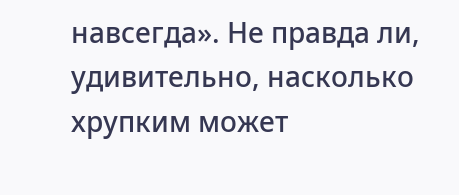навсегда». Не правда ли, удивительно, насколько хрупким может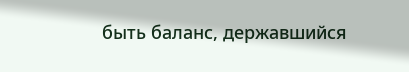быть баланс, державшийся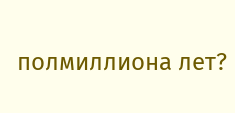полмиллиона лет?